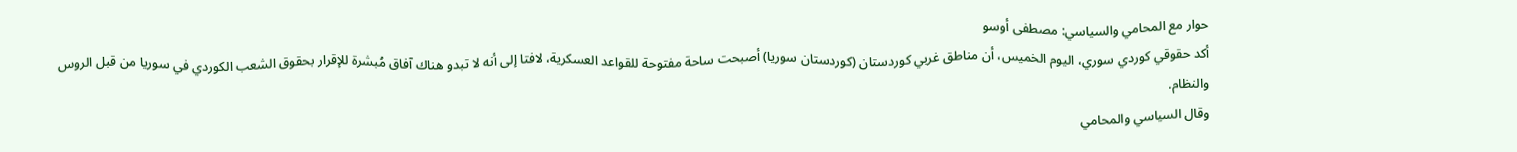حوار مع المحامي والسياسي: مصطفى أوسو
أكد حقوقي كوردي سوري، اليوم الخميس، أن مناطق غربي كوردستان (كوردستان سوريا) أصبحت ساحة مفتوحة للقواعد العسكرية، لافتا إلى أنه لا تبدو هناك آفاق مُبشرة للإقرار بحقوق الشعب الكوردي في سوريا من قبل الروس والنظام.
وقال السياسي والمحامي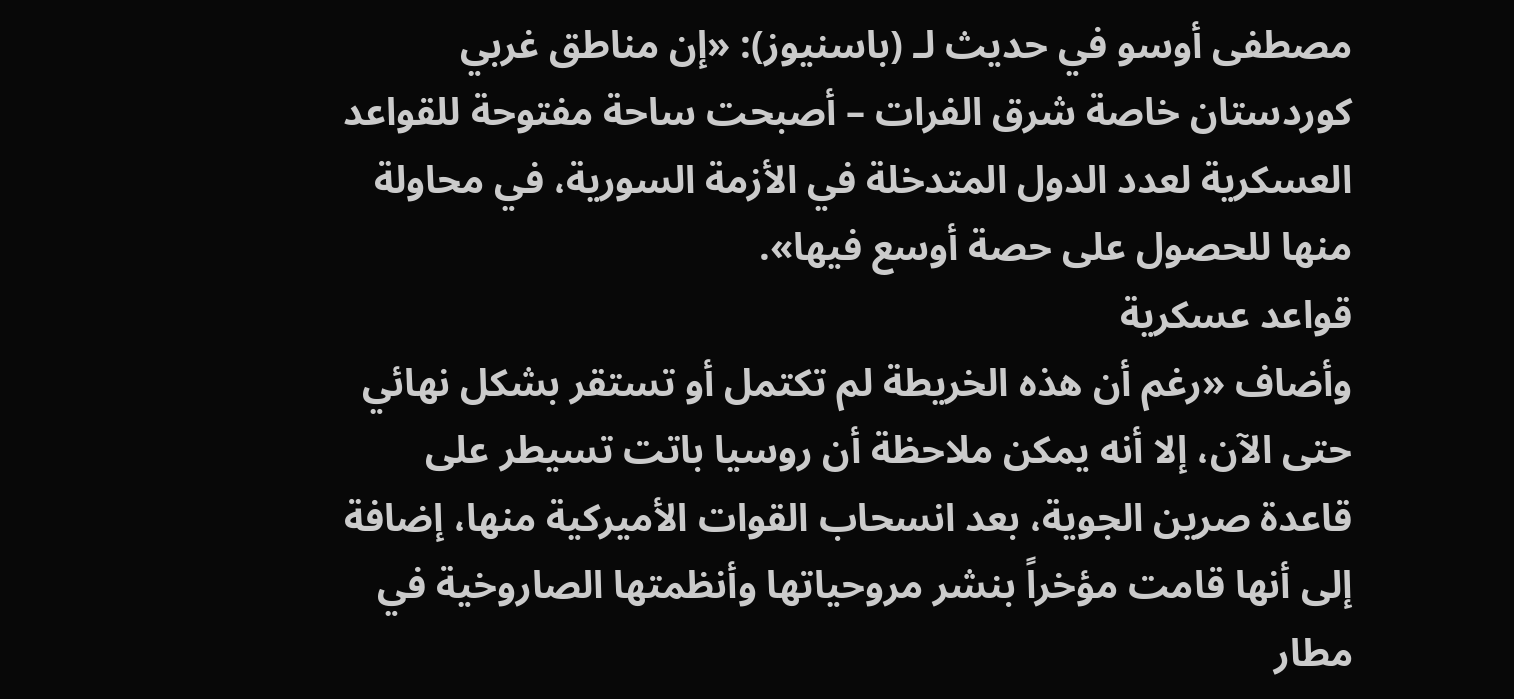مصطفى أوسو في حديث لـ (باسنيوز): «إن مناطق غربي كوردستان خاصة شرق الفرات – أصبحت ساحة مفتوحة للقواعد العسكرية لعدد الدول المتدخلة في الأزمة السورية، في محاولة منها للحصول على حصة أوسع فيها».
قواعد عسكرية
وأضاف «رغم أن هذه الخريطة لم تكتمل أو تستقر بشكل نهائي حتى الآن، إلا أنه يمكن ملاحظة أن روسيا باتت تسيطر على قاعدة صرين الجوية، بعد انسحاب القوات الأميركية منها، إضافة إلى أنها قامت مؤخراً بنشر مروحياتها وأنظمتها الصاروخية في مطار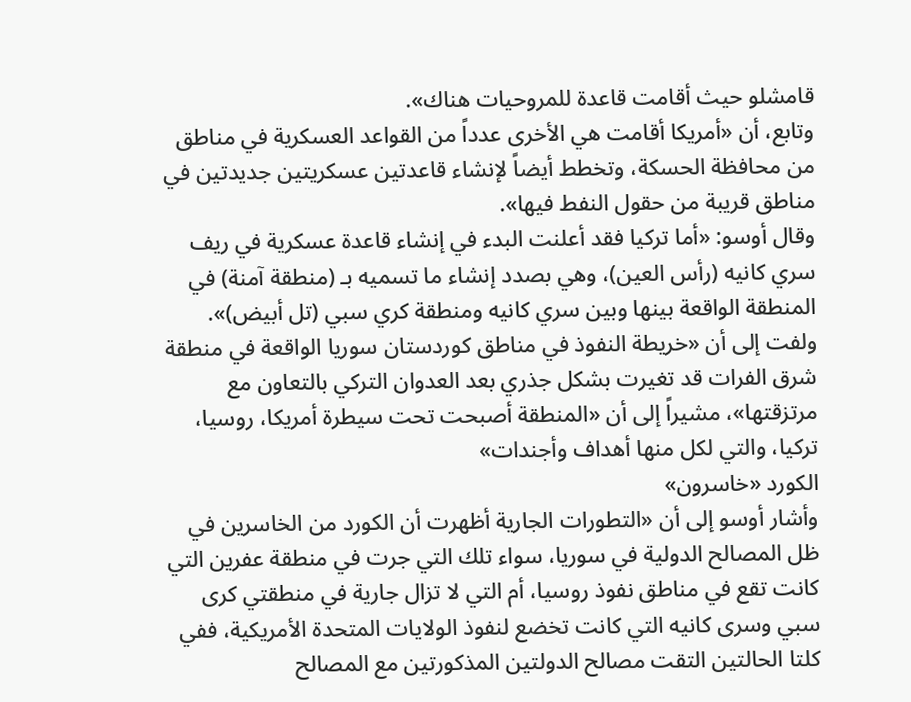قامشلو حيث أقامت قاعدة للمروحيات هناك».
وتابع، أن «أمريكا أقامت هي الأخرى عدداً من القواعد العسكرية في مناطق من محافظة الحسكة، وتخطط أيضاً لإنشاء قاعدتين عسكريتين جديدتين في مناطق قريبة من حقول النفط فيها».
وقال أوسو: «أما تركيا فقد أعلنت البدء في إنشاء قاعدة عسكرية في ريف سري كانيه (رأس العين)، وهي بصدد إنشاء ما تسميه بـ (منطقة آمنة) في المنطقة الواقعة بينها وبين سري كانيه ومنطقة كري سبي (تل أبيض)».
ولفت إلى أن «خريطة النفوذ في مناطق كوردستان سوريا الواقعة في منطقة شرق الفرات قد تغيرت بشكل جذري بعد العدوان التركي بالتعاون مع مرتزقتها»، مشيراً إلى أن «المنطقة أصبحت تحت سيطرة أمريكا، روسيا، تركيا، والتي لكل منها أهداف وأجندات»
الكورد «خاسرون»
وأشار أوسو إلى أن «التطورات الجارية أظهرت أن الكورد من الخاسرين في ظل المصالح الدولية في سوريا، سواء تلك التي جرت في منطقة عفرين التي كانت تقع في مناطق نفوذ روسيا، أم التي لا تزال جارية في منطقتي كرى سبي وسرى كانيه التي كانت تخضع لنفوذ الولايات المتحدة الأمريكية، ففي كلتا الحالتين التقت مصالح الدولتين المذكورتين مع المصالح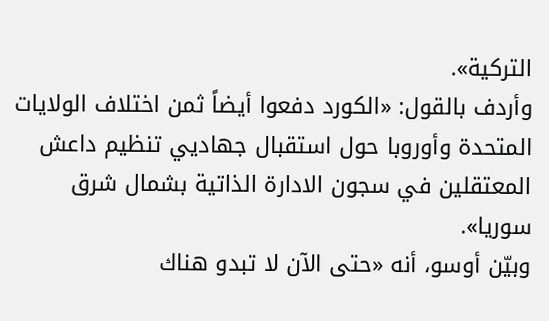التركية».
وأردف بالقول: «الكورد دفعوا أيضاً ثمن اختلاف الولايات المتحدة وأوروبا حول استقبال جهاديي تنظيم داعش المعتقلين في سجون الادارة الذاتية بشمال شرق سوريا».
وبيّن أوسو، أنه «حتى الآن لا تبدو هناك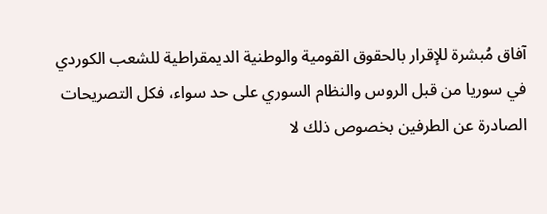آفاق مُبشرة للإقرار بالحقوق القومية والوطنية الديمقراطية للشعب الكوردي في سوريا من قبل الروس والنظام السوري على حد سواء، فكل التصريحات الصادرة عن الطرفين بخصوص ذلك لا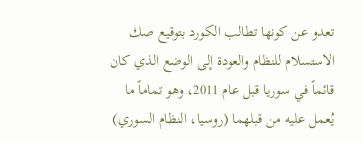تعدو عن كونها تطالب الكورد بتوقيع صك الاستسلام للنظام والعودة إلى الوضع الذي كان قائماً في سوريا قبل عام 2011، وهو تماماً ما يُعمل عليه من قبلهما (روسيا، النظام السوري)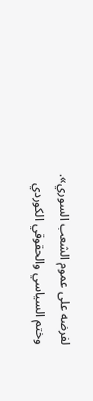لفرضه على عموم الشعب السوري».
وختم السياسي والحقوقي الكوردي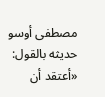مصطفى أوسو حديثه بالقول: «أعتقد أن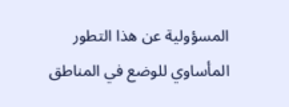المسؤولية عن هذا التطور المأساوي للوضع في المناطق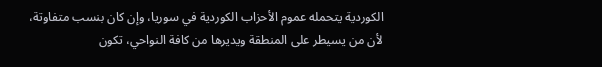الكوردية يتحمله عموم الأحزاب الكوردية في سوريا، وإن كان بنسب متفاوتة، لأن من يسيطر على المنطقة ويديرها من كافة النواحي، تكون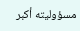مسؤوليته أكبر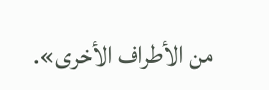من الأطراف الأخرى».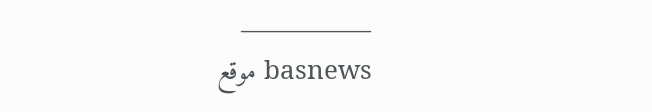—————
basnews موقع